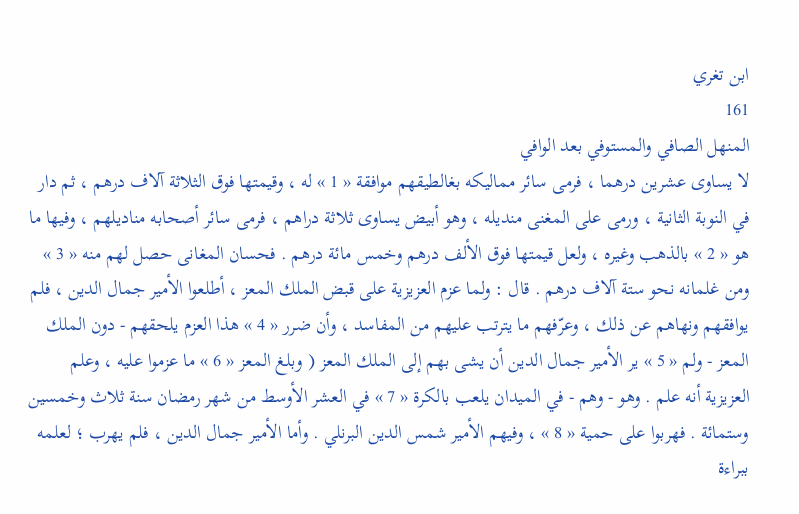ابن تغري
161
المنهل الصافي والمستوفي بعد الوافي
لا يساوى عشرين درهما ، فرمى سائر مماليكه بغالطيقهم موافقة « 1 » له ، وقيمتها فوق الثلاثة آلاف درهم ، ثم دار في النوبة الثانية ، ورمى على المغنى منديله ، وهو أبيض يساوى ثلاثة دراهم ، فرمى سائر أصحابه مناديلهم ، وفيها ما هو « 2 » بالذهب وغيره ، ولعل قيمتها فوق الألف درهم وخمس مائة درهم . فحسان المغانى حصل لهم منه « 3 » ومن غلمانه نحو ستة آلاف درهم . قال : ولما عزم العزيزية على قبض الملك المعز ، أطلعوا الأمير جمال الدين ، فلم يوافقهم ونهاهم عن ذلك ، وعرّفهم ما يترتب عليهم من المفاسد ، وأن ضرر « 4 » هذا العزم يلحقهم - دون الملك المعز - ولم « 5 » ير الأمير جمال الدين أن يشى بهم إلى الملك المعز ( وبلغ المعز « 6 » ما عزموا عليه ، وعلم العزيزية أنه علم . وهو - وهم - في الميدان يلعب بالكرة « 7 » في العشر الأوسط من شهر رمضان سنة ثلاث وخمسين وستمائة . فهربوا على حمية « 8 » ، وفيهم الأمير شمس الدين البرنلي . وأما الأمير جمال الدين ، فلم يهرب ؛ لعلمه ببراءة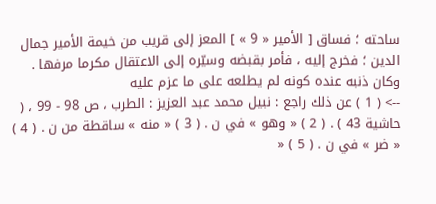ساحته ؛ فساق [ الأمير « 9 » ] المعز إلى قريب من خيمة الأمير جمال الدين ؛ فخرج إليه ، فأمر بقبضه وسيّره إلى الاعتقال مكرما مرفها . وكان ذنبه عنده كونه لم يطلعه على ما عزم عليه
--> ( 1 ) عن ذلك راجع : نبيل محمد عبد العزيز : الطرب ، ص 98 - 99 ، ( حاشية 43 ) . ( 2 ) « وهو » في ن . ( 3 ) « منه » ساقطة من ن . ( 4 ) « ضر » في ن . ( 5 ) «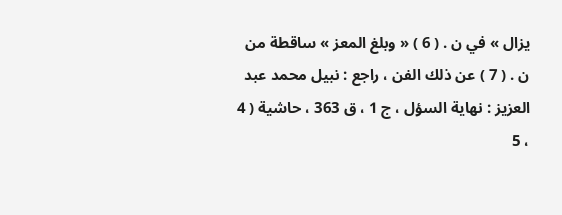يزال » في ن . ( 6 ) « وبلغ المعز » ساقطة من ن . ( 7 ) عن ذلك الفن ، راجع : نبيل محمد عبد العزيز : نهاية السؤل ، ج 1 ، ق 363 ، حاشية ( 4 ، 5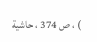) ، ص 374 ، حاشية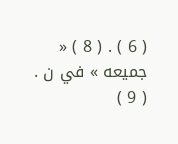( 6 ) . ( 8 ) « جميعه » في ن . ( 9 )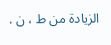الزيادة من ط ، ن .